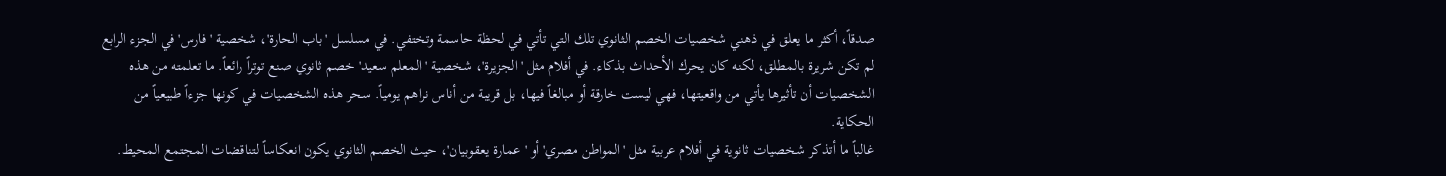صدقاً، أكثر ما يعلق في ذهني شخصيات الخصم الثانوي تلك التي تأتي في لحظة حاسمة وتختفي. في مسلسل 'باب الحارة'، شخصية 'فارس' في الجزء الرابع لم تكن شريرة بالمطلق، لكنه كان يحرك الأحداث بذكاء. في أفلام مثل 'الجزيرة'، شخصية 'المعلم سعيد' خصم ثانوي صنع توتراً رائعاً. ما تعلمته من هذه الشخصيات أن تأثيرها يأتي من واقعيتها، فهي ليست خارقة أو مبالغاً فيها، بل قريبة من أناس نراهم يومياً. سحر هذه الشخصيات في كونها جزءاً طبيعياً من الحكاية.
غالباً ما أتذكر شخصيات ثانوية في أفلام عربية مثل 'المواطن مصري' أو 'عمارة يعقوبيان'، حيث الخصم الثانوي يكون انعكاساً لتناقضات المجتمع المحيط.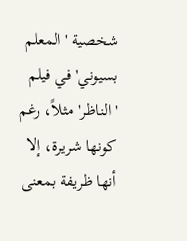شخصية 'المعلم بسيوني' في فيلم 'الناظر' مثلاً، رغم كونها شريرة، إلا أنها ظريفة بمعنى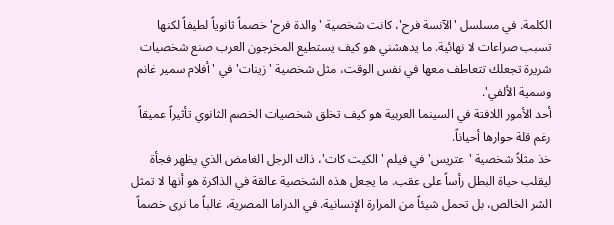الكلمة. في مسلسل 'الآنسة فرح'، كانت شخصية 'والدة فرح' خصماً ثانوياً لطيفاً لكنها تسبب صراعات لا نهائية. ما يدهشني هو كيف يستطيع المخرجون العرب صنع شخصيات شريرة تجعلك تتعاطف معها في نفس الوقت، مثل شخصية 'زينات' في 'أفلام سمير غانم وسمية الألفي'.
أحد الأمور اللافتة في السينما العربية هو كيف تخلق شخصيات الخصم الثانوي تأثيراً عميقاً رغم قلة حوارها أحياناً.
خذ مثلاً شخصية 'عتريس' في فيلم 'الكيت كات'، ذاك الرجل الغامض الذي يظهر فجأة ليقلب حياة البطل رأساً على عقب. ما يجعل هذه الشخصية عالقة في الذاكرة هو أنها لا تمثل الشر الخالص، بل تحمل شيئاً من المرارة الإنسانية. في الدراما المصرية، غالباً ما نرى خصماً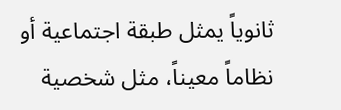ثانوياً يمثل طبقة اجتماعية أو نظاماً معيناً، مثل شخصية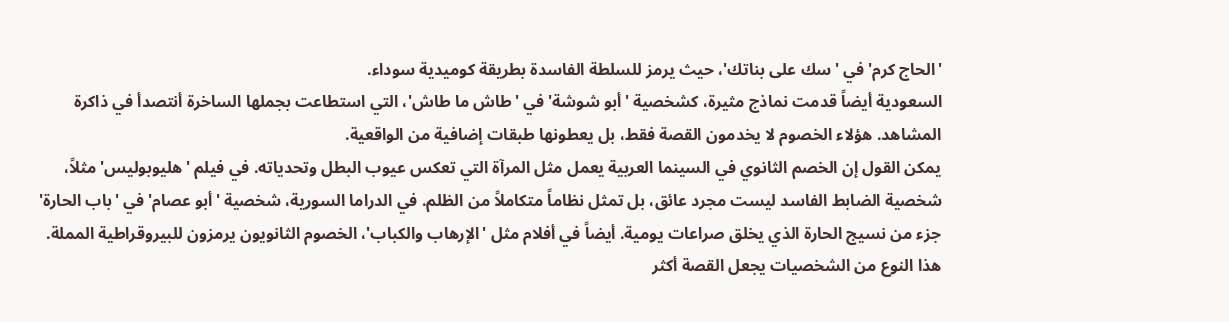'الحاج كرم' في 'سك على بناتك'، حيث يرمز للسلطة الفاسدة بطريقة كوميدية سوداء.
السعودية أيضاً قدمت نماذج مثيرة، كشخصية 'أبو شوشة' في 'طاش ما طاش'، التي استطاعت بجملها الساخرة أنتصدأ في ذاكرة المشاهد. هؤلاء الخصوم لا يخدمون القصة فقط، بل يعطونها طبقات إضافية من الواقعية.
يمكن القول إن الخصم الثانوي في السينما العربية يعمل مثل المرآة التي تعكس عيوب البطل وتحدياته. في فيلم 'هليوبوليس' مثلاً، شخصية الضابط الفاسد ليست مجرد عائق، بل تمثل نظاماً متكاملاً من الظلم. في الدراما السورية، شخصية 'أبو عصام' في 'باب الحارة' جزء من نسيج الحارة الذي يخلق صراعات يومية. أيضاً في أفلام مثل 'الإرهاب والكباب'، الخصوم الثانويون يرمزون للبيروقراطية المملة. هذا النوع من الشخصيات يجعل القصة أكثر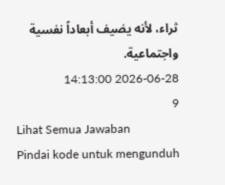ثراء، لأنه يضيف أبعاداً نفسية واجتماعية.
2026-06-28 14:13:00
9
Lihat Semua Jawaban
Pindai kode untuk mengunduh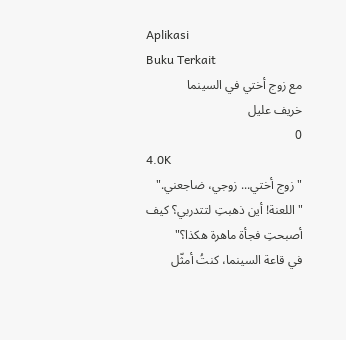Aplikasi
Buku Terkait
مع زوج أختي في السينما
خريف عليل
0
4.0K
"زوج أختي... زوجي، ضاجعني."
"اللعنة! أين ذهبتِ لتتدربي؟ كيف أصبحتِ فجأة ماهرة هكذا؟"
في قاعة السينما، كنتُ أمثّل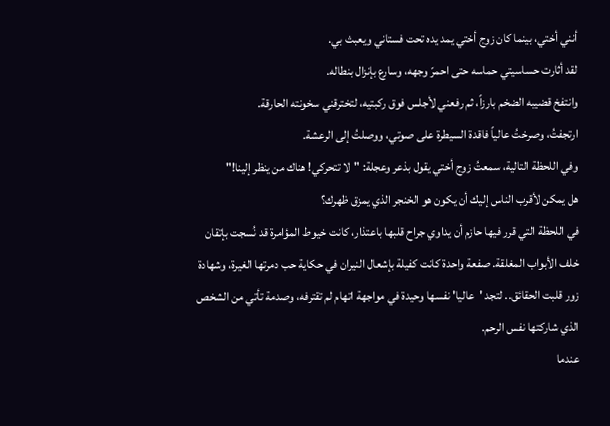أنني أختي، بينما كان زوج أختي يمد يده تحت فستاني ويعبث بي.
لقد أثارت حساسيتي حماسه حتى احمرّ وجهه، وسارع بإنزال بنطاله.
وانتفخ قضيبه الضخم بارزاً، ثم رفعني لأجلس فوق ركبتيه، لتخترقني سخونته الحارقة.
ارتجفتُ، وصرختُ عالياً فاقدة السيطرة على صوتي، ووصلتُ إلى الرعشة.
وفي اللحظة التالية، سمعتُ زوج أختي يقول بذعر وعجلة: "لا تتحركي! هناك من ينظر إلينا!"
هل يمكن لأقرب الناس إليك أن يكون هو الخنجر الذي يمزق ظهرك؟
في اللحظة التي قرر فيها حازم أن يداوي جراح قلبها باعتذار، كانت خيوط المؤامرة قد نُسجت بإتقان خلف الأبواب المغلقة. صفعة واحدة كانت كفيلة بإشعال النيران في حكاية حب دمرتها الغيرة، وشهادة زور قلبت الحقائق.. لتجد 'عاليا' نفسها وحيدة في مواجهة اتهام لم تقترفه، وصدمة تأتي من الشخص الذي شاركتها نفس الرحم.
عندما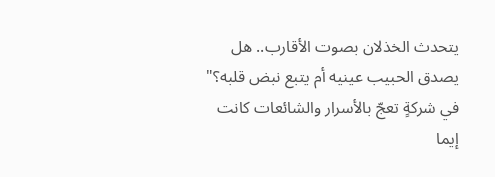يتحدث الخذلان بصوت الأقارب.. هل يصدق الحبيب عينيه أم يتبع نبض قلبه؟"
في شركةٍ تعجّ بالأسرار والشائعات كانت إيما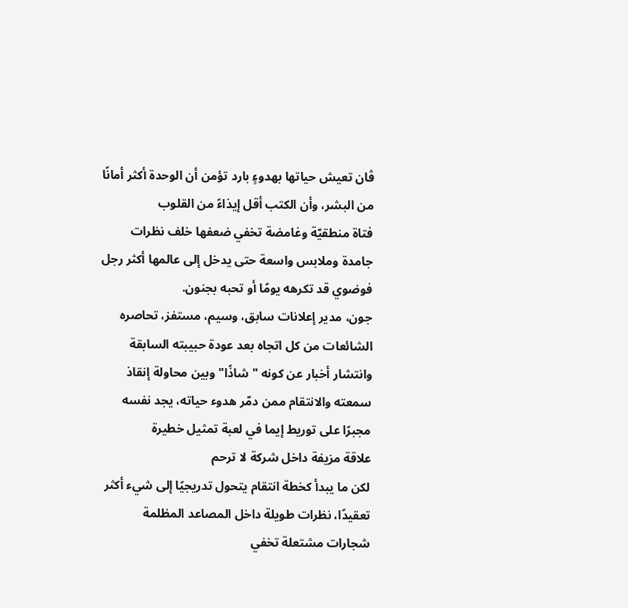ڤان تعيش حياتها بهدوءٍ بارد تؤمن أن الوحدة أكثر أمانًا من البشر، وأن الكتب أقل إيذاءً من القلوب
فتاة منطقيّة وغامضة تخفي ضعفها خلف نظرات جامدة وملابس واسعة حتى يدخل إلى عالمها أكثر رجل فوضوي قد تكرهه يومًا أو تحبه بجنون.
جون، مدير إعلانات سابق، وسيم، مستفز، تحاصره الشائعات من كل اتجاه بعد عودة حبيبته السابقة وانتشار أخبار عن كونه "شاذًا" وبين محاولة إنقاذ سمعته والانتقام ممن دمّر هدوء حياته، يجد نفسه مجبرًا على توريط إيما في لعبة تمثيل خطيرة
علاقة مزيفة داخل شركة لا ترحم
لكن ما يبدأ كخطة انتقام يتحول تدريجيًا إلى شيء أكثر تعقيدًا، نظرات طويلة داخل المصاعد المظلمة
شجارات مشتعلة تخفي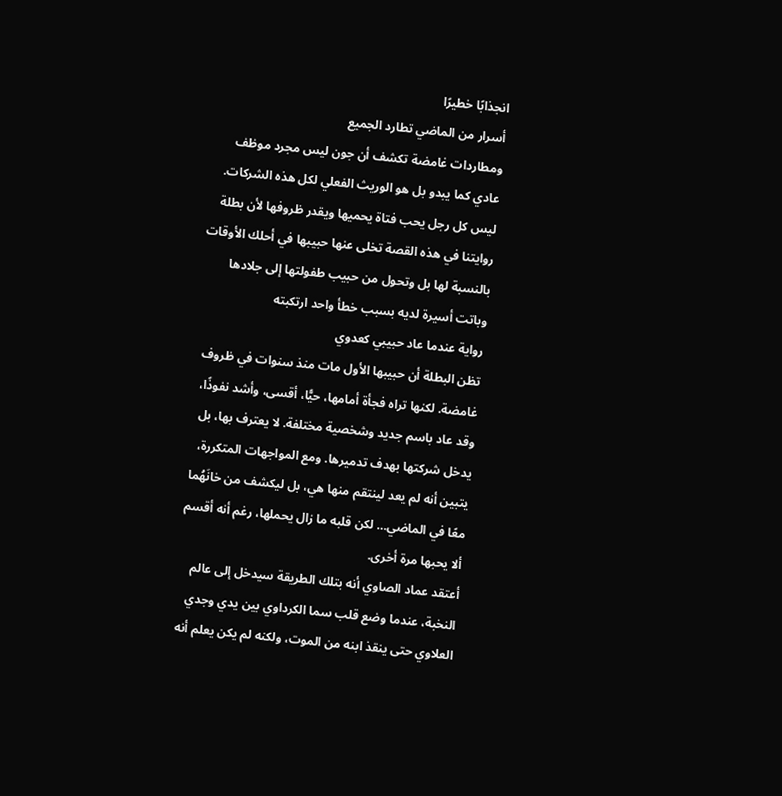انجذابًا خطيرًا
أسرار من الماضي تطارد الجميع
ومطاردات غامضة تكشف أن جون ليس مجرد موظف عادي كما يبدو بل هو الوريث الفعلي لكل هذه الشركات.
ليس كل رجل يحب فتاة يحميها ويقدر ظروفها لأن بطلة روايتنا في هذه القصة تخلى عنها حبيبها في أحلك الأوقات بالنسبة لها بل وتحول من حبيب طفولتها إلى جلادها وباتت أسيرة لديه بسبب خطأ واحد ارتكبته
رواية عندما عاد حبيبي كعدوي
تظن البطلة أن حبيبها الأول مات منذ سنوات في ظروف غامضة. لكنها تراه فجأة أمامها، حيًّا، أقسى، وأشد نفوذًا، وقد عاد باسم جديد وشخصية مختلفة. لا يعترف بها، بل يدخل شركتها بهدف تدميرها. ومع المواجهات المتكررة، يتبين أنه لم يعد لينتقم منها هي، بل ليكشف من خانَهُما معًا في الماضي… لكن قلبه ما زال يحملها، رغم أنه أقسم ألا يحبها مرة أخرى.
أعتقد عماد الصاوي أنه بتلك الطريقة سيدخل إلى عالم النخبة، عندما وضع قلب سما الكرداوي بين يدي وجدي العلاوي حتى ينقذ ابنه من الموت، ولكنه لم يكن يعلم أنه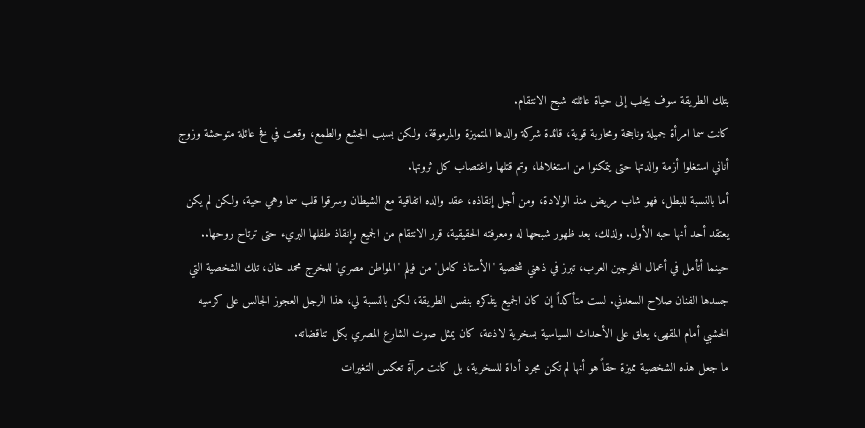بتلك الطريقة سوف يجلب إلى حياة عائلته شبح الانتقام.
كانت سما امرأة جميلة وناجحة ومحاربة قوية، قائدة شركة والدها المتميزة والمرموقة، ولكن بسبب الجشع والطمع، وقعت في فخ عائلة متوحشة وزوج أناني استغلوا أزمة والدتها حتى يتمكنوا من استغلالها، وتم قتلها واغتصاب كل ثروتها.
أما بالنسبة للبطل، فهو شاب مريض منذ الولادة، ومن أجل إنقاذه، عقد والده اتفاقية مع الشيطان وسرقوا قلب سما وهي حية، ولكن لم يكن يعتقد أحد أنها حبه الأول. ولذلك، بعد ظهور شبحها له ومعرفته الحقيقية، قرر الانتقام من الجميع وإنقاذ طفلها البريء حتى ترتاح روحها..
حينما أتأمل في أعمال المخرجين العرب، تبرز في ذهني شخصية 'الأستاذ كامل' من فيلم 'المواطن مصري' للمخرج محمد خان، تلك الشخصية التي جسدها الفنان صلاح السعدني. لست متأكداً إن كان الجميع يتذكره بنفس الطريقة، لكن بالنسبة لي، هذا الرجل العجوز الجالس على كرسيه الخشبي أمام المقهى، يعلق على الأحداث السياسية بسخرية لاذعة، كان يمثل صوت الشارع المصري بكل تناقضاته.
ما جعل هذه الشخصية مميزة حقاً هو أنها لم تكن مجرد أداة للسخرية، بل كانت مرآة تعكس التغيرات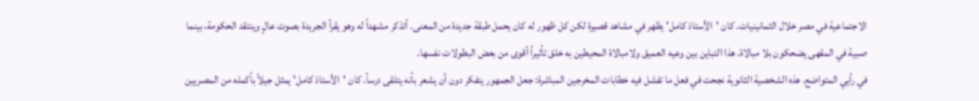الاجتماعية في مصر خلال الثمانينيات. كان 'الأستاذ كامل' يظهر في مشاهد قصيرة لكن كل ظهور له كان يحمل طبقة جديدة من المعنى. أتذكر مشهداً له وهو يقرأ الجريدة بصوت عالٍ وينتقد الحكومة، بينما صبية في المقهى يضحكون بلا مبالاة. هذا التباين بين وعيه العميق ولامبالاة المحيطين به خلق تأثيراً أقوى من بعض البطولات نفسها.
في رأيي المتواضع، هذه الشخصية الثانوية نجحت في فعل ما تفشل فيه خطابات المخرجين المباشرة: جعل الجمهور يتفكر دون أن يشعر بأنه يتلقى درساً. كان 'الأستاذ كامل' يمثل جيلاً بأكمله من المصريين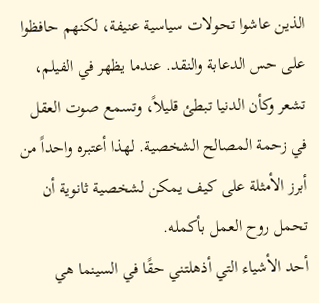الذين عاشوا تحولات سياسية عنيفة، لكنهم حافظوا على حس الدعابة والنقد. عندما يظهر في الفيلم، تشعر وكأن الدنيا تبطئ قليلاً، وتسمع صوت العقل في زحمة المصالح الشخصية. لهذا أعتبره واحداً من أبرز الأمثلة على كيف يمكن لشخصية ثانوية أن تحمل روح العمل بأكمله.
أحد الأشياء التي أذهلتني حقًا في السينما هي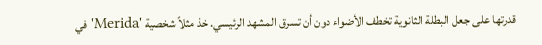قدرتها على جعل البطلة الثانوية تخطف الأضواء دون أن تسرق المشهد الرئيسي. خذ مثلاً شخصية 'Merida' في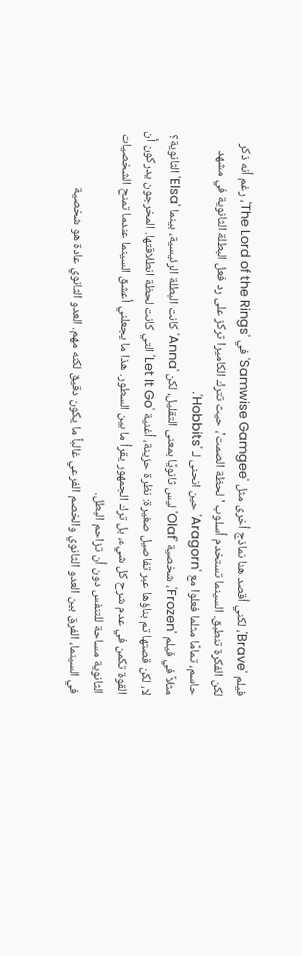فيلم 'Brave'، لكني أقصد هنا نماذج أخرى مثل 'Samwise Gamgee' في 'The Lord of the Rings'، رغم أنه ذكر لكن الفكرة تنطبق. السينما تستخدم أسلوب 'لحظة الصمت'، حيث تترك الكاميرا تركز على رد فعل البطلة الثانوية في مشهد حاسم، تمامًا مثلما فعلوا مع 'Aragorn' حين انحنى لـ 'Hobbits'.
مثلاً في فيلم 'Frozen'، شخصية 'Olaf' ليس ثانويًا بمعنى التقليل، لكن 'Anna' كانت البطلة الرئيسية، بينما 'Elsa' الثانوية؟ لا، لكن قصتها تم بناؤها عبر تفاصيل صغيرة: نظرة حزينة، أغنية 'Let It Go' التي كانت لحظة انطلاقتها. المخرجون يدركون أن القوة تكمن في عدم شرح كل شيء، بل ترك الجمهور يقرأ ما بين السطور. هذا ما يجعلني أعشق السينما عندما تمنح الشخصيات الثانوية مساحة للتنفس دون أن تزاحم البطل.
في السينما، الفرق بين العدو الثانوي والخصم الفرعي غالباً ما يكون دقيق لكنه مهم. العدو الثانوي عادة هو شخصية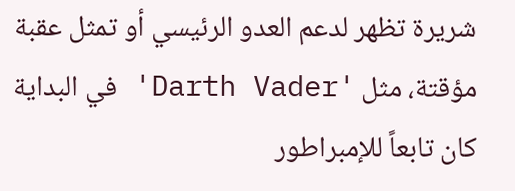شريرة تظهر لدعم العدو الرئيسي أو تمثل عقبة مؤقتة، مثل 'Darth Vader' في البداية كان تابعاً للإمبراطور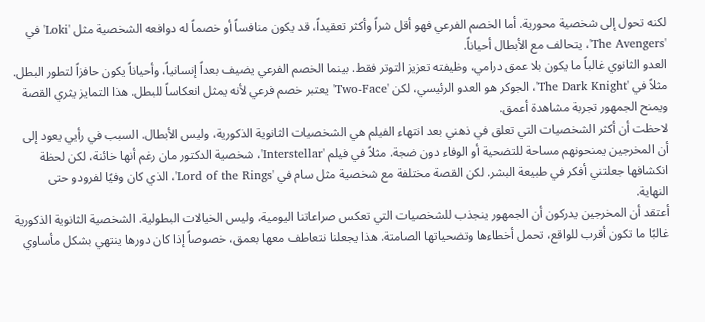لكنه تحول إلى شخصية محورية. أما الخصم الفرعي فهو أقل شراً وأكثر تعقيداً، قد يكون منافساً أو خصماً له دوافعه الشخصية مثل 'Loki' في 'The Avengers'، يتحالف مع الأبطال أحياناً.
العدو الثانوي غالباً ما يكون بلا عمق درامي، وظيفته تعزيز التوتر فقط. بينما الخصم الفرعي يضيف بعداً إنسانياً، وأحياناً يكون حافزاً لتطور البطل. مثلاً في 'The Dark Knight'، الجوكر هو العدو الرئيسي، لكن 'Two-Face' يعتبر خصم فرعي لأنه يمثل انعكاساً للبطل. هذا التمايز يثري القصة ويمنح الجمهور تجربة مشاهدة أعمق.
لاحظت أن أكثر الشخصيات التي تعلق في ذهني بعد انتهاء الفيلم هي الشخصيات الثانوية الذكورية، وليس الأبطال. السبب في رأيي يعود إلى أن المخرجين يمنحونهم مساحة للتضحية أو الوفاء دون ضجة. مثلاً في فيلم 'Interstellar'، شخصية الدكتور مان رغم أنها خائنة، لكن لحظة انكشافها جعلتني أفكر في طبيعة البشر. لكن القصة مختلفة مع شخصية مثل سام في 'Lord of the Rings'، الذي كان وفيًا لفرودو حتى النهاية.
أعتقد أن المخرجين يدركون أن الجمهور ينجذب للشخصيات التي تعكس صراعاتنا اليومية، وليس الخيالات البطولية. الشخصية الثانوية الذكورية غالبًا ما تكون أقرب للواقع، تحمل أخطاءها وتضحياتها الصامتة. هذا يجعلنا نتعاطف معها بعمق، خصوصاً إذا كان دورها ينتهي بشكل مأساوي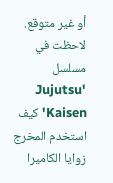أو غير متوقع.
لاحظت في مسلسل 'Jujutsu Kaisen' كيف استخدم المخرج زوايا الكاميرا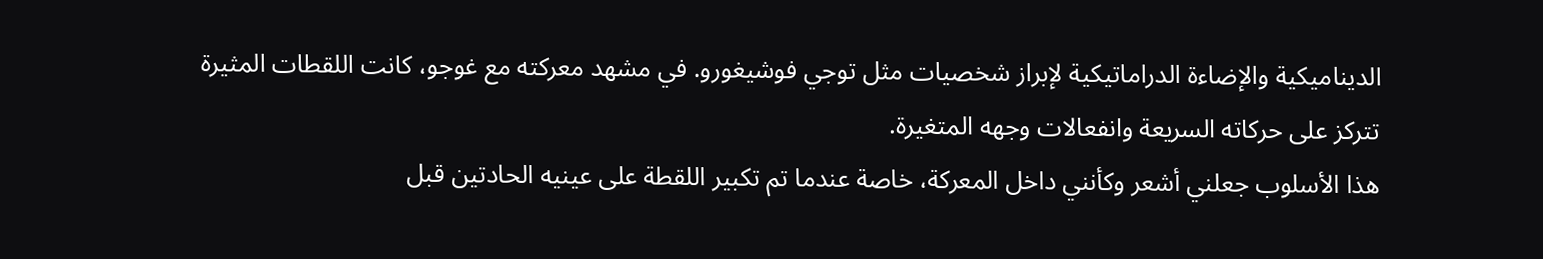الديناميكية والإضاءة الدراماتيكية لإبراز شخصيات مثل توجي فوشيغورو. في مشهد معركته مع غوجو، كانت اللقطات المثيرة تتركز على حركاته السريعة وانفعالات وجهه المتغيرة.
هذا الأسلوب جعلني أشعر وكأنني داخل المعركة، خاصة عندما تم تكبير اللقطة على عينيه الحادتين قبل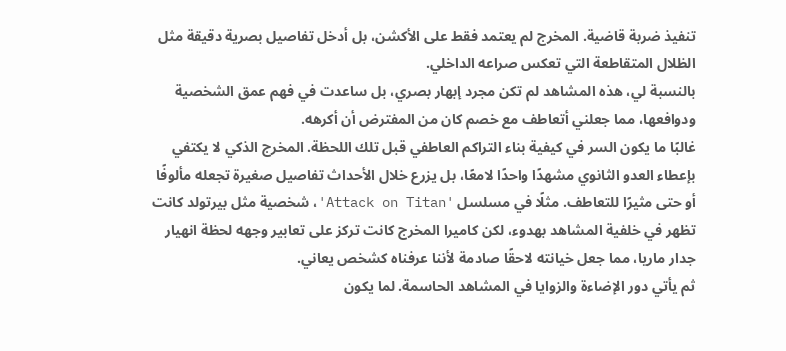تنفيذ ضربة قاضية. المخرج لم يعتمد فقط على الأكشن، بل أدخل تفاصيل بصرية دقيقة مثل الظلال المتقاطعة التي تعكس صراعه الداخلي.
بالنسبة لي، هذه المشاهد لم تكن مجرد إبهار بصري، بل ساعدت في فهم عمق الشخصية ودوافعها، مما جعلني أتعاطف مع خصم كان من المفترض أن أكرهه.
غالبًا ما يكون السر في كيفية بناء التراكم العاطفي قبل تلك اللحظة. المخرج الذكي لا يكتفي بإعطاء العدو الثانوي مشهدًا واحدًا لامعًا، بل يزرع خلال الأحداث تفاصيل صغيرة تجعله مألوفًا أو حتى مثيرًا للتعاطف. مثلًا في مسلسل 'Attack on Titan'، شخصية مثل بيرتولد كانت تظهر في خلفية المشاهد بهدوء، لكن كاميرا المخرج كانت تركز على تعابير وجهه لحظة انهيار جدار ماريا، مما جعل خيانته لاحقًا صادمة لأننا عرفناه كشخص يعاني.
ثم يأتي دور الإضاءة والزوايا في المشاهد الحاسمة. لما يكون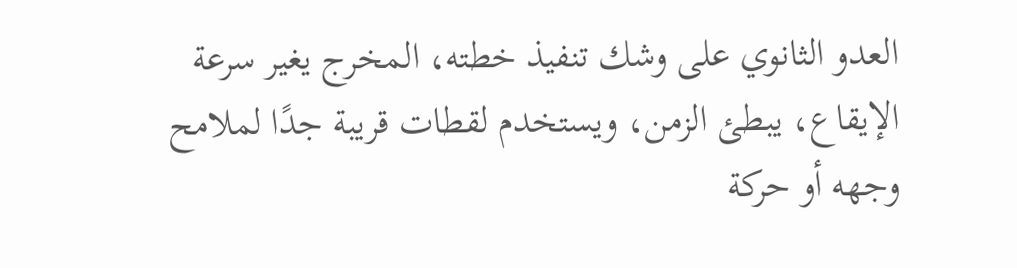العدو الثانوي على وشك تنفيذ خطته، المخرج يغير سرعة الإيقاع، يبطئ الزمن، ويستخدم لقطات قريبة جدًا لملامح وجهه أو حركة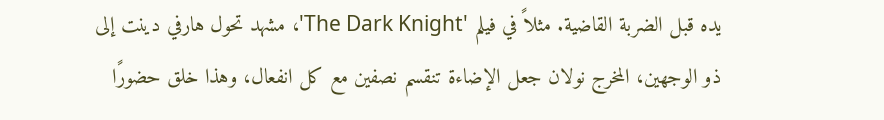يده قبل الضربة القاضية. مثلاً في فيلم 'The Dark Knight'، مشهد تحول هارفي دينت إلى ذو الوجهين، المخرج نولان جعل الإضاءة تنقسم نصفين مع كل انفعال، وهذا خلق حضورًا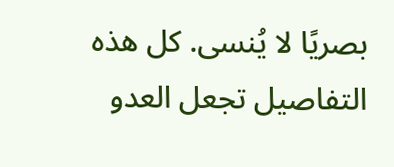بصريًا لا يُنسى. كل هذه التفاصيل تجعل العدو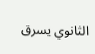الثانوي يسرق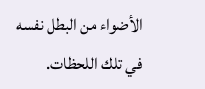الأضواء من البطل نفسه في تلك اللحظات.